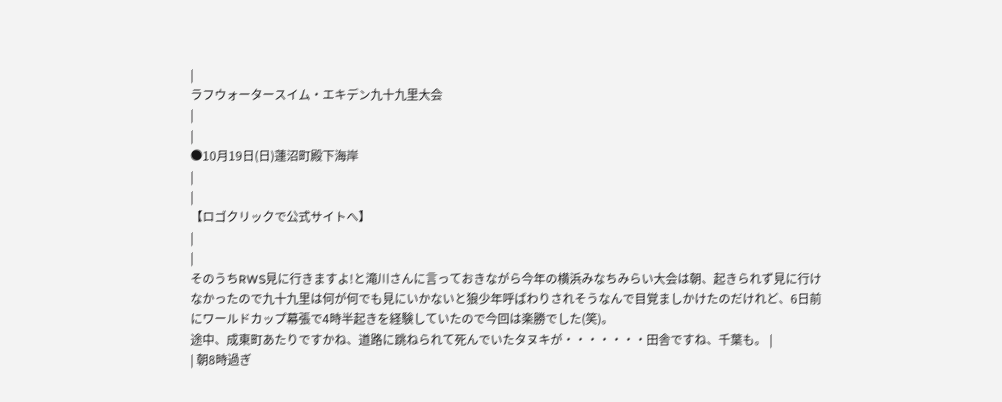|
ラフウォータースイム・エキデン九十九里大会
|
|
●10月19日(日)蓮沼町殿下海岸
|
|
【ロゴクリックで公式サイトへ】
|
|
そのうちRWS見に行きますよ!と滝川さんに言っておきながら今年の横浜みなちみらい大会は朝、起きられず見に行けなかったので九十九里は何が何でも見にいかないと狼少年呼ばわりされそうなんで目覚ましかけたのだけれど、6日前にワールドカップ幕張で4時半起きを経験していたので今回は楽勝でした(笑)。
途中、成東町あたりですかね、道路に跳ねられて死んでいたタヌキが・・・・・・・田舎ですね、千葉も。 |
| 朝8時過ぎ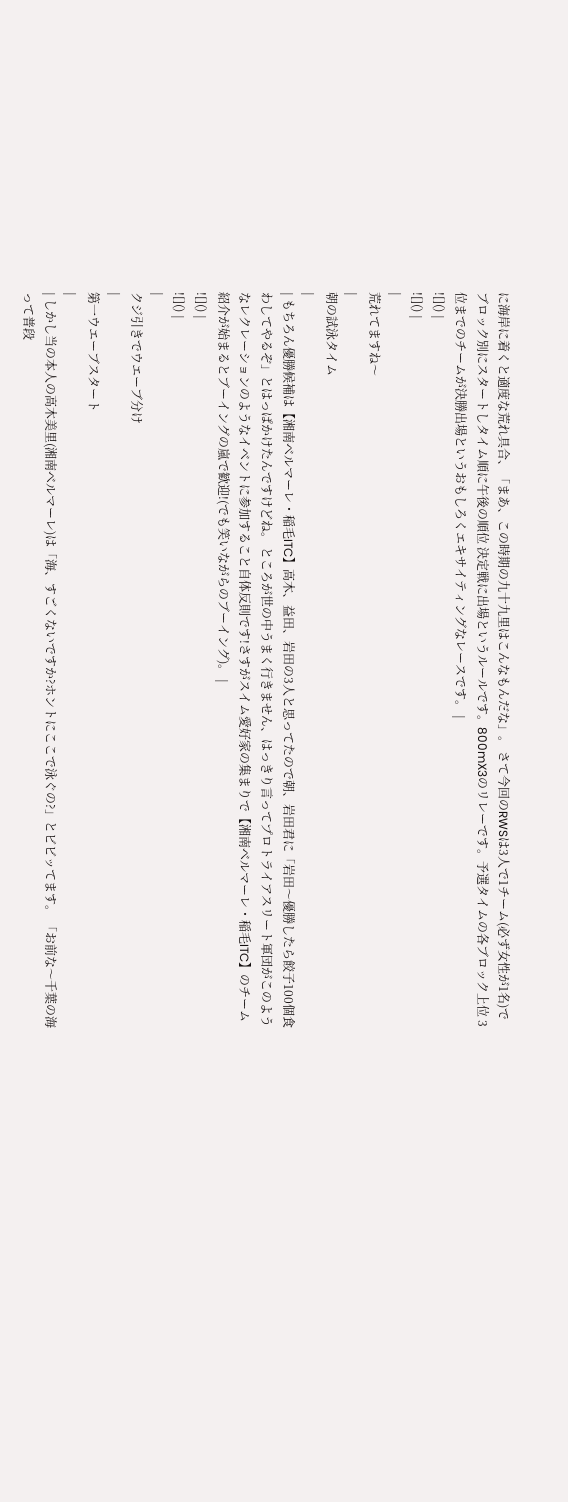に海岸に着くと適度な荒れ具合、「まあ、この時期の九十九里はこんなもんだな」。 さて今回のRWSは3人で1チーム(必ず女性が1名)でブロック別にスタートしタイム順に午後の順位 決定戦に出場というルールです。800mX3のリレーです。予選タイムの各ブロック上位 3位までのチームが決勝出場というおもしろくエキサイティングなレースです。 |
![]() |
![]() |
|
荒れてますね〜
|
朝の試泳タイム
|
| もちろん優勝候補は【湘南ベルマーレ・稲毛ITC】高木、益田、岩田の3人と思ってたので朝、岩田君に「岩田〜優勝したら餃子100個食わしてやるぞ」とはっぱかけたんですけどね。 ところが世の中うまく行きません、はっきり言ってプロトライアスリート軍団がこのようなレクレーションのようなイベントに参加すること自体反則です!さすがスイム愛好家の集まりで【湘南ベルマーレ・稲毛ITC】のチーム紹介が始まるとブーイングの嵐で歓迎!(でも笑いながらのブーイング)。 |
![]() |
![]() |
|
クジ引きでウエーブ分け
|
第一ウエーブスタート
|
| しかし当の本人の高木美里(湘南ベルマーレ)は「海、すごくないですか?ホントにここで泳ぐの?」とビビッてます。 「お前な〜千葉の海って普段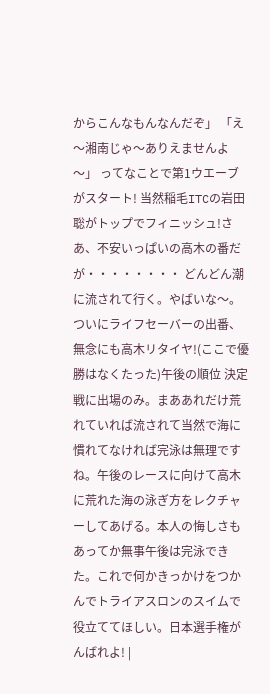からこんなもんなんだぞ」 「え〜湘南じゃ〜ありえませんよ〜」 ってなことで第1ウエーブがスタート! 当然稲毛ITCの岩田聡がトップでフィニッシュ!さあ、不安いっぱいの高木の番だが・・・・・・・・ どんどん潮に流されて行く。やばいな〜。 ついにライフセーバーの出番、無念にも高木リタイヤ!(ここで優勝はなくたった)午後の順位 決定戦に出場のみ。まああれだけ荒れていれば流されて当然で海に慣れてなければ完泳は無理ですね。午後のレースに向けて高木に荒れた海の泳ぎ方をレクチャーしてあげる。本人の悔しさもあってか無事午後は完泳できた。これで何かきっかけをつかんでトライアスロンのスイムで役立ててほしい。日本選手権がんばれよ! |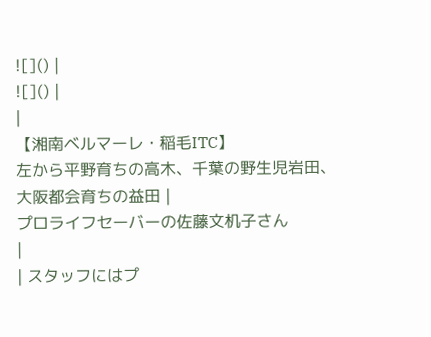![]() |
![]() |
|
【湘南ベルマーレ・稲毛ITC】
左から平野育ちの高木、千葉の野生児岩田、大阪都会育ちの益田 |
プロライフセーバーの佐藤文机子さん
|
| スタッフにはプ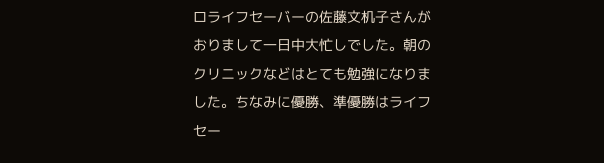ロライフセーバーの佐藤文机子さんがおりまして一日中大忙しでした。朝のクリニックなどはとても勉強になりました。ちなみに優勝、準優勝はライフセー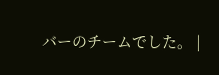バーのチームでした。 |